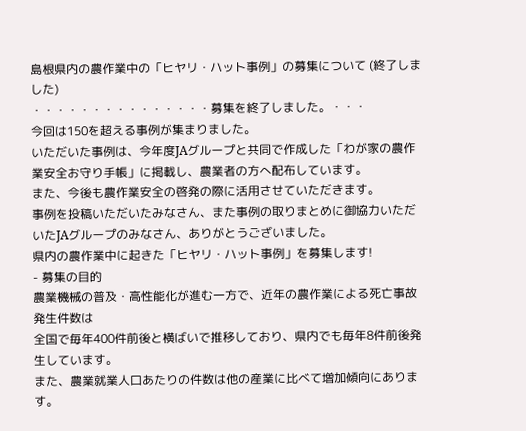島根県内の農作業中の「ヒヤリ・ハット事例」の募集について (終了しました)
・・・・・・・・・・・・・・・募集を終了しました。・・・
今回は150を超える事例が集まりました。
いただいた事例は、今年度JAグループと共同で作成した「わが家の農作業安全お守り手帳」に掲載し、農業者の方へ配布しています。
また、今後も農作業安全の啓発の際に活用させていただきます。
事例を投稿いただいたみなさん、また事例の取りまとめに御協力いただいたJAグループのみなさん、ありがとうございました。
県内の農作業中に起きた「ヒヤリ・ハット事例」を募集します!
- 募集の目的
農業機械の普及・高性能化が進む一方で、近年の農作業による死亡事故発生件数は
全国で毎年400件前後と横ばいで推移しており、県内でも毎年8件前後発生しています。
また、農業就業人口あたりの件数は他の産業に比べて増加傾向にあります。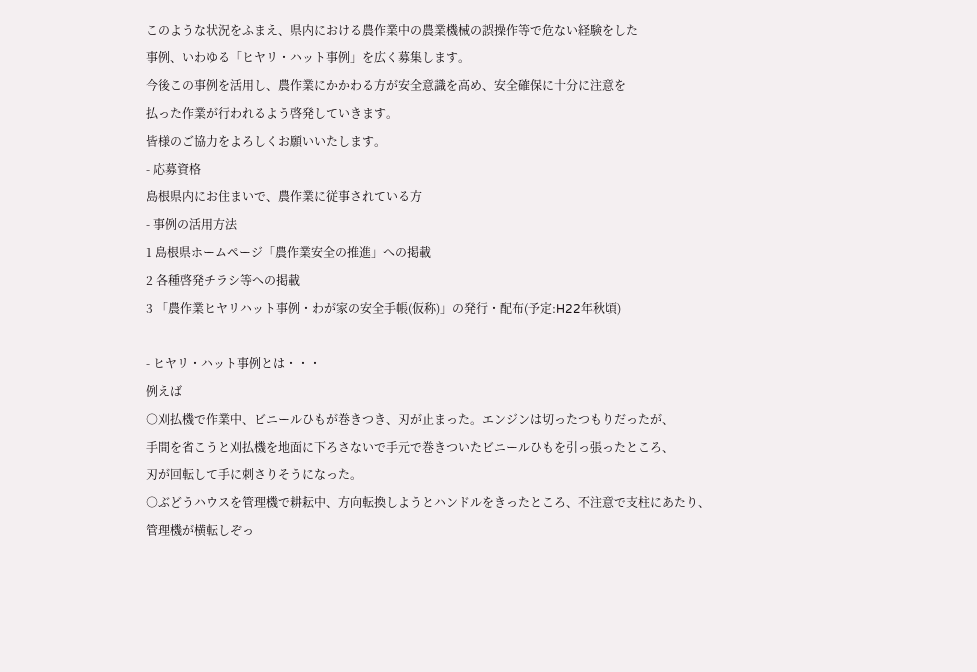このような状況をふまえ、県内における農作業中の農業機械の誤操作等で危ない経験をした
事例、いわゆる「ヒヤリ・ハット事例」を広く募集します。
今後この事例を活用し、農作業にかかわる方が安全意識を高め、安全確保に十分に注意を
払った作業が行われるよう啓発していきます。
皆様のご協力をよろしくお願いいたします。
- 応募資格
島根県内にお住まいで、農作業に従事されている方
- 事例の活用方法
1 島根県ホームページ「農作業安全の推進」への掲載
2 各種啓発チラシ等への掲載
3 「農作業ヒヤリハット事例・わが家の安全手帳(仮称)」の発行・配布(予定:H22年秋頃)

- ヒヤリ・ハット事例とは・・・
例えば
○刈払機で作業中、ビニールひもが巻きつき、刃が止まった。エンジンは切ったつもりだったが、
手間を省こうと刈払機を地面に下ろさないで手元で巻きついたビニールひもを引っ張ったところ、
刃が回転して手に刺さりそうになった。
○ぶどうハウスを管理機で耕耘中、方向転換しようとハンドルをきったところ、不注意で支柱にあたり、
管理機が横転しぞっ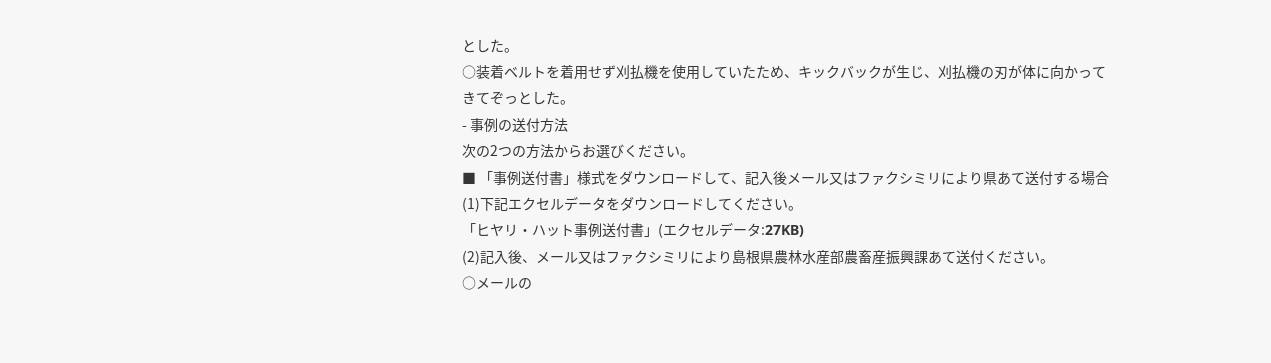とした。
○装着ベルトを着用せず刈払機を使用していたため、キックバックが生じ、刈払機の刃が体に向かって
きてぞっとした。
- 事例の送付方法
次の2つの方法からお選びください。
■ 「事例送付書」様式をダウンロードして、記入後メール又はファクシミリにより県あて送付する場合
(1)下記エクセルデータをダウンロードしてください。
「ヒヤリ・ハット事例送付書」(エクセルデータ:27KB)
(2)記入後、メール又はファクシミリにより島根県農林水産部農畜産振興課あて送付ください。
○メールの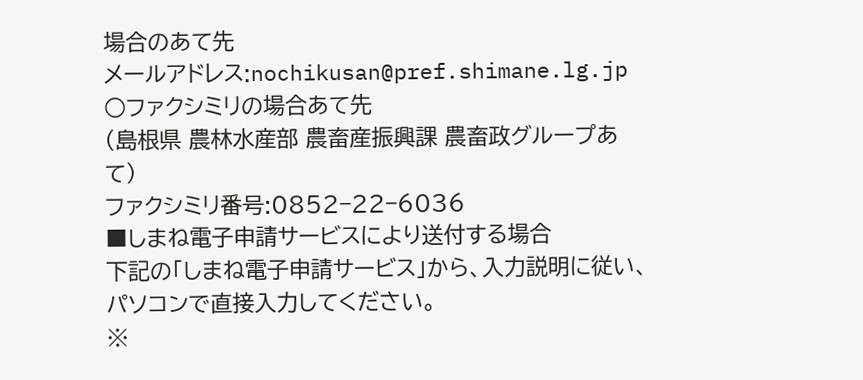場合のあて先
メールアドレス:nochikusan@pref.shimane.lg.jp
○ファクシミリの場合あて先
(島根県 農林水産部 農畜産振興課 農畜政グループあて)
ファクシミリ番号:0852−22−6036
■しまね電子申請サービスにより送付する場合
下記の「しまね電子申請サービス」から、入力説明に従い、パソコンで直接入力してください。
※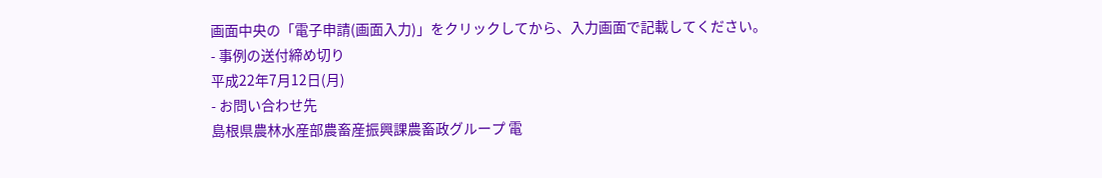画面中央の「電子申請(画面入力)」をクリックしてから、入力画面で記載してください。
- 事例の送付締め切り
平成22年7月12日(月)
- お問い合わせ先
島根県農林水産部農畜産振興課農畜政グループ 電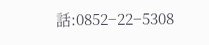話:0852−22−5308